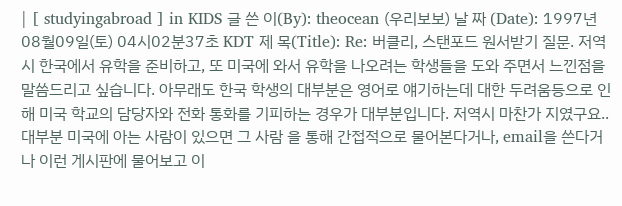| [ studyingabroad ] in KIDS 글 쓴 이(By): theocean (우리보보) 날 짜 (Date): 1997년08월09일(토) 04시02분37초 KDT 제 목(Title): Re: 버클리, 스탠포드 원서받기 질문. 저역시 한국에서 유학을 준비하고, 또 미국에 와서 유학을 나오려는 학생들을 도와 주면서 느낀점을 말씀드리고 싶습니다. 아무래도 한국 학생의 대부분은 영어로 얘기하는데 대한 두려움등으로 인해 미국 학교의 담당자와 전화 통화를 기피하는 경우가 대부분입니다. 저역시 마찬가 지였구요.. 대부분 미국에 아는 사람이 있으면 그 사람 을 통해 간접적으로 물어본다거나, email을 쓴다거나 이런 게시판에 물어보고 이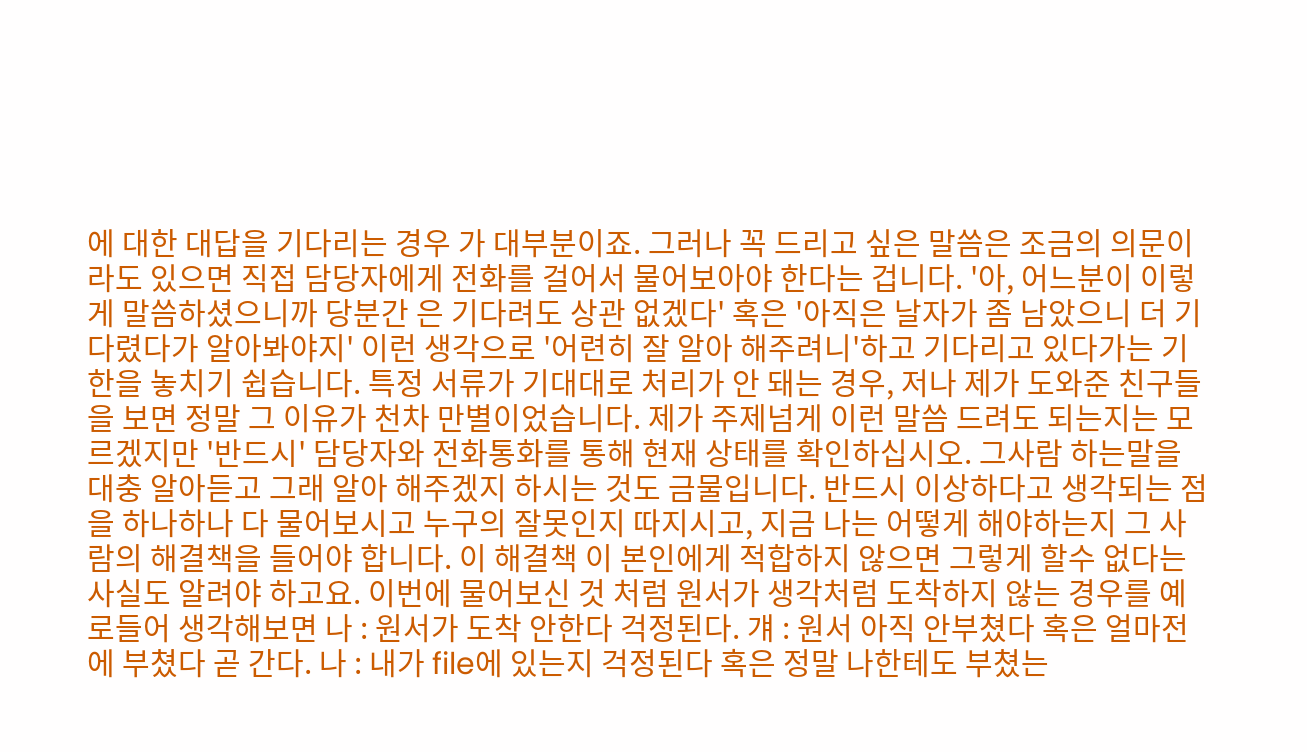에 대한 대답을 기다리는 경우 가 대부분이죠. 그러나 꼭 드리고 싶은 말씀은 조금의 의문이라도 있으면 직접 담당자에게 전화를 걸어서 물어보아야 한다는 겁니다. '아, 어느분이 이렇게 말씀하셨으니까 당분간 은 기다려도 상관 없겠다' 혹은 '아직은 날자가 좀 남았으니 더 기다렸다가 알아봐야지' 이런 생각으로 '어련히 잘 알아 해주려니'하고 기다리고 있다가는 기한을 놓치기 쉽습니다. 특정 서류가 기대대로 처리가 안 돼는 경우, 저나 제가 도와준 친구들을 보면 정말 그 이유가 천차 만별이었습니다. 제가 주제넘게 이런 말씀 드려도 되는지는 모르겠지만 '반드시' 담당자와 전화통화를 통해 현재 상태를 확인하십시오. 그사람 하는말을 대충 알아듣고 그래 알아 해주겠지 하시는 것도 금물입니다. 반드시 이상하다고 생각되는 점을 하나하나 다 물어보시고 누구의 잘못인지 따지시고, 지금 나는 어떻게 해야하는지 그 사람의 해결책을 들어야 합니다. 이 해결책 이 본인에게 적합하지 않으면 그렇게 할수 없다는 사실도 알려야 하고요. 이번에 물어보신 것 처럼 원서가 생각처럼 도착하지 않는 경우를 예로들어 생각해보면 나 : 원서가 도착 안한다 걱정된다. 걔 : 원서 아직 안부쳤다 혹은 얼마전에 부쳤다 곧 간다. 나 : 내가 file에 있는지 걱정된다 혹은 정말 나한테도 부쳤는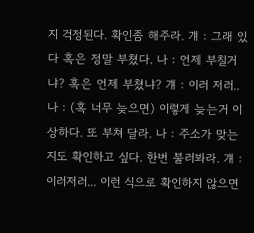지 걱정된다. 확인좀 해주라. 걔 : 그래 있다 혹은 정말 부쳤다. 나 : 언제 부칠거냐? 혹은 언제 부쳤냐? 걔 : 이러 저러.. 나 : (혹 너무 늦으면) 이렇게 늦는거 이상하다. 또 부쳐 달라. 나 : 주소가 맞는지도 확인하고 싶다. 한번 불러봐라. 걔 : 이러저러... 이런 식으로 확인하지 않으면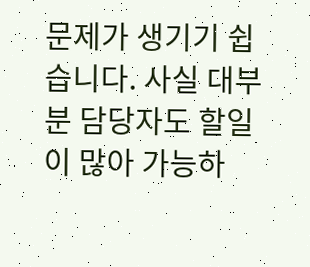문제가 생기기 쉽습니다. 사실 대부분 담당자도 할일이 많아 가능하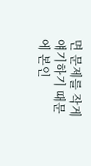면 문제를 작게 얘기하기 때문에 본인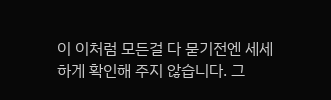이 이처럼 모든걸 다 묻기전엔 세세하게 확인해 주지 않습니다. 그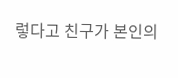렇다고 친구가 본인의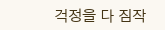걱정을 다 짐작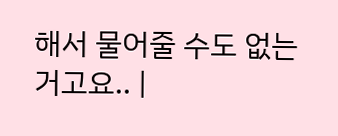해서 물어줄 수도 없는거고요.. |